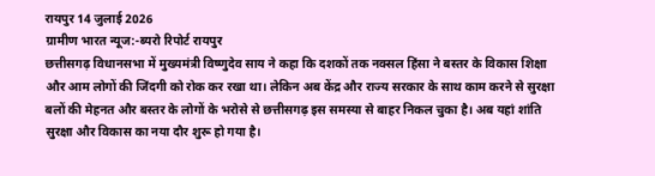रायपुर 14 जुलाई 2026
ग्रामीण भारत न्यूज:-ब्यरो रिपोर्ट रायपुर
छत्तीसगढ़ विधानसभा में मुख्यमंत्री विष्णुदेव साय ने कहा कि दशकों तक नक्सल हिंसा ने बस्तर के विकास शिक्षा और आम लोगों की जिंदगी को रोक कर रखा था। लेकिन अब केंद्र और राज्य सरकार के साथ काम करने से सुरक्षा बलों की मेहनत और बस्तर के लोगों के भरोसे से छत्तीसगढ़ इस समस्या से बाहर निकल चुका है। अब यहां शांति सुरक्षा और विकास का नया दौर शुरू हो गया है।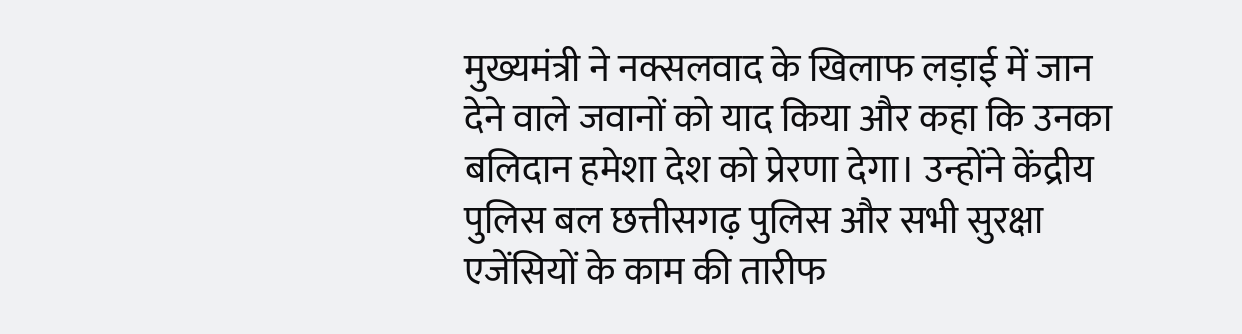मुख्यमंत्री ने नक्सलवाद के खिलाफ लड़ाई में जान देने वाले जवानों को याद किया और कहा कि उनका बलिदान हमेशा देश को प्रेरणा देगा। उन्होंने केंद्रीय पुलिस बल छत्तीसगढ़ पुलिस और सभी सुरक्षा एजेंसियों के काम की तारीफ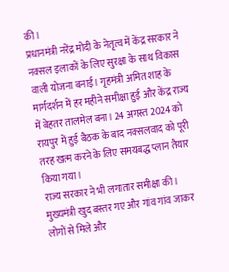की।
प्रधानमंत्री नरेंद्र मोदी के नेतृत्व में केंद्र सरकार ने नक्सल इलाकों के लिए सुरक्षा के साथ विकास वाली योजना बनाई। गृहमंत्री अमित शाह के मार्गदर्शन में हर महीने समीक्षा हुई और केंद्र राज्य में बेहतर तालमेल बना। 24 अगस्त 2024 को रायपुर में हुई बैठक के बाद नक्सलवाद को पूरी तरह खत्म करने के लिए समयबद्ध प्लान तैयार किया गया।
राज्य सरकार ने भी लगातार समीक्षा की। मुख्यमंत्री खुद बस्तर गए और गांव गांव जाकर लोगों से मिले और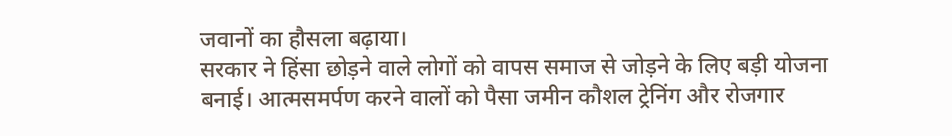जवानों का हौसला बढ़ाया।
सरकार ने हिंसा छोड़ने वाले लोगों को वापस समाज से जोड़ने के लिए बड़ी योजना बनाई। आत्मसमर्पण करने वालों को पैसा जमीन कौशल ट्रेनिंग और रोजगार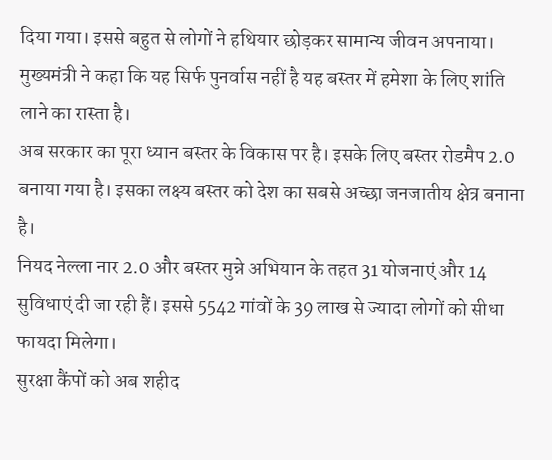दिया गया। इससे बहुत से लोगों ने हथियार छोड़कर सामान्य जीवन अपनाया। मुख्यमंत्री ने कहा कि यह सिर्फ पुनर्वास नहीं है यह बस्तर में हमेशा के लिए शांति लाने का रास्ता है।
अब सरकार का पूरा ध्यान बस्तर के विकास पर है। इसके लिए बस्तर रोडमैप 2.0 बनाया गया है। इसका लक्ष्य बस्तर को देश का सबसे अच्छा जनजातीय क्षेत्र बनाना है।
नियद नेल्ला नार 2.0 और बस्तर मुन्ने अभियान के तहत 31 योजनाएं और 14 सुविधाएं दी जा रही हैं। इससे 5542 गांवों के 39 लाख से ज्यादा लोगों को सीधा फायदा मिलेगा।
सुरक्षा कैंपों को अब शहीद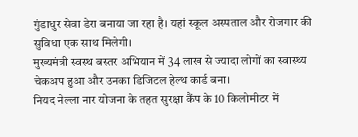गुंडाधुर सेवा डेरा बनाया जा रहा है। यहां स्कूल अस्पताल और रोजगार की सुविधा एक साथ मिलेगी।
मुख्यमंत्री स्वस्थ बस्तर अभियान में 34 लाख से ज्यादा लोगों का स्वास्थ्य चेकअप हुआ और उनका डिजिटल हेल्थ कार्ड बना।
नियद नेल्ला नार योजना के तहत सुरक्षा कैंप के 10 किलोमीटर में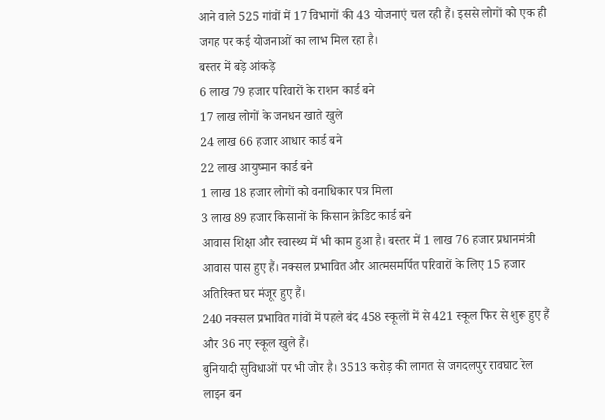आने वाले 525 गांवों में 17 विभागों की 43 योजनाएं चल रही हैं। इससे लोगों को एक ही जगह पर कई योजनाओं का लाभ मिल रहा है।
बस्तर में बड़े आंकड़े
6 लाख 79 हजार परिवारों के राशन कार्ड बने
17 लाख लोगों के जनधन खाते खुले
24 लाख 66 हजार आधार कार्ड बने
22 लाख आयुष्मान कार्ड बने
1 लाख 18 हजार लोगों को वनाधिकार पत्र मिला
3 लाख 89 हजार किसानों के किसान क्रेडिट कार्ड बने
आवास शिक्षा और स्वास्थ्य में भी काम हुआ है। बस्तर में 1 लाख 76 हजार प्रधानमंत्री आवास पास हुए हैं। नक्सल प्रभावित और आत्मसमर्पित परिवारों के लिए 15 हजार अतिरिक्त घर मंजूर हुए हैं।
240 नक्सल प्रभावित गांवों में पहले बंद 458 स्कूलों में से 421 स्कूल फिर से शुरू हुए हैं और 36 नए स्कूल खुले हैं।
बुनियादी सुविधाओं पर भी जोर है। 3513 करोड़ की लागत से जगदलपुर रावघाट रेल लाइन बन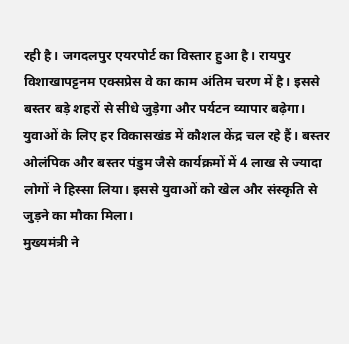रही है। जगदलपुर एयरपोर्ट का विस्तार हुआ है। रायपुर विशाखापट्टनम एक्सप्रेस वे का काम अंतिम चरण में है। इससे बस्तर बड़े शहरों से सीधे जुड़ेगा और पर्यटन व्यापार बढ़ेगा।
युवाओं के लिए हर विकासखंड में कौशल केंद्र चल रहे हैं। बस्तर ओलंपिक और बस्तर पंडुम जैसे कार्यक्रमों में 4 लाख से ज्यादा लोगों ने हिस्सा लिया। इससे युवाओं को खेल और संस्कृति से जुड़ने का मौका मिला।
मुख्यमंत्री ने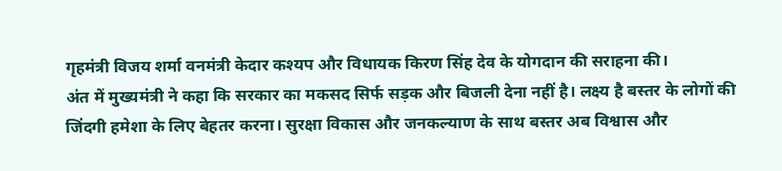गृहमंत्री विजय शर्मा वनमंत्री केदार कश्यप और विधायक किरण सिंह देव के योगदान की सराहना की।
अंत में मुख्यमंत्री ने कहा कि सरकार का मकसद सिर्फ सड़क और बिजली देना नहीं है। लक्ष्य है बस्तर के लोगों की जिंदगी हमेशा के लिए बेहतर करना। सुरक्षा विकास और जनकल्याण के साथ बस्तर अब विश्वास और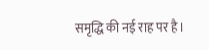समृद्धि की नई राह पर है।